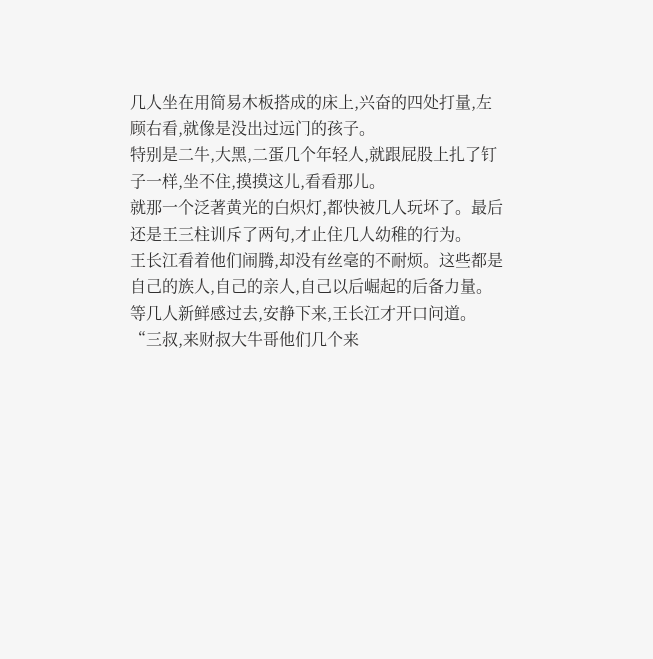几人坐在用简易木板搭成的床上,兴奋的四处打量,左顾右看,就像是没出过远门的孩子。
特别是二牛,大黑,二蛋几个年轻人,就跟屁股上扎了钉子一样,坐不住,摸摸这儿,看看那儿。
就那一个泛著黄光的白炽灯,都快被几人玩坏了。最后还是王三柱训斥了两句,才止住几人幼稚的行为。
王长江看着他们闹腾,却没有丝毫的不耐烦。这些都是自己的族人,自己的亲人,自己以后崛起的后备力量。
等几人新鲜感过去,安静下来,王长江才开口问道。
“三叔,来财叔大牛哥他们几个来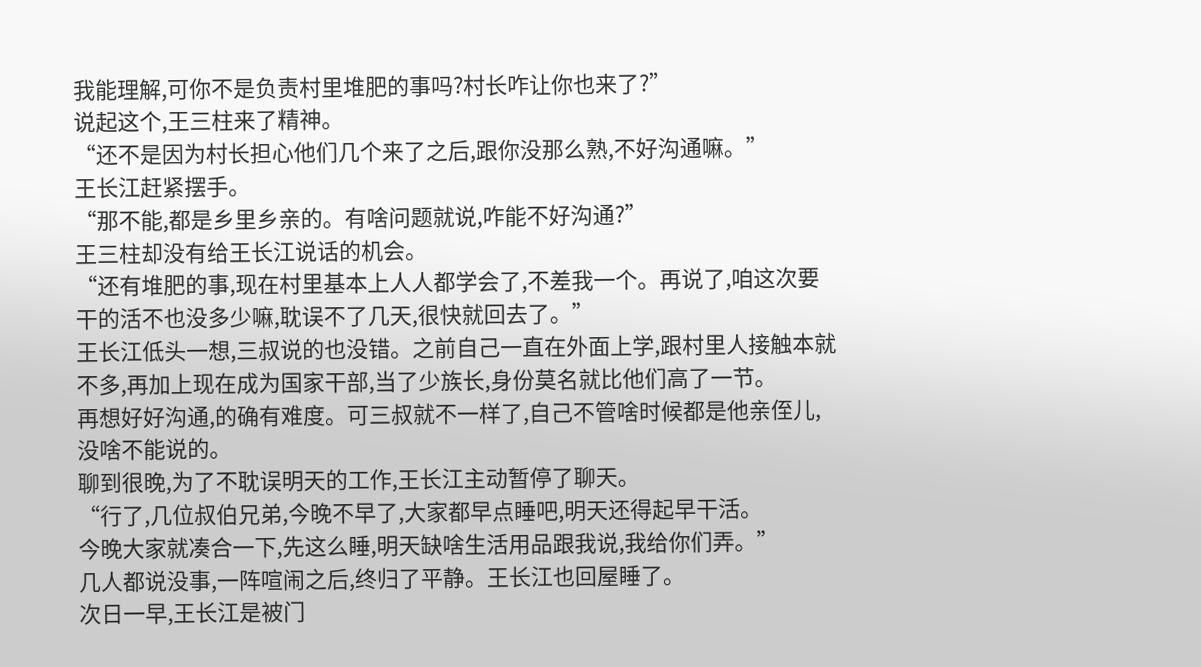我能理解,可你不是负责村里堆肥的事吗?村长咋让你也来了?”
说起这个,王三柱来了精神。
“还不是因为村长担心他们几个来了之后,跟你没那么熟,不好沟通嘛。”
王长江赶紧摆手。
“那不能,都是乡里乡亲的。有啥问题就说,咋能不好沟通?”
王三柱却没有给王长江说话的机会。
“还有堆肥的事,现在村里基本上人人都学会了,不差我一个。再说了,咱这次要干的活不也没多少嘛,耽误不了几天,很快就回去了。”
王长江低头一想,三叔说的也没错。之前自己一直在外面上学,跟村里人接触本就不多,再加上现在成为国家干部,当了少族长,身份莫名就比他们高了一节。
再想好好沟通,的确有难度。可三叔就不一样了,自己不管啥时候都是他亲侄儿,没啥不能说的。
聊到很晚,为了不耽误明天的工作,王长江主动暂停了聊天。
“行了,几位叔伯兄弟,今晚不早了,大家都早点睡吧,明天还得起早干活。
今晚大家就凑合一下,先这么睡,明天缺啥生活用品跟我说,我给你们弄。”
几人都说没事,一阵喧闹之后,终归了平静。王长江也回屋睡了。
次日一早,王长江是被门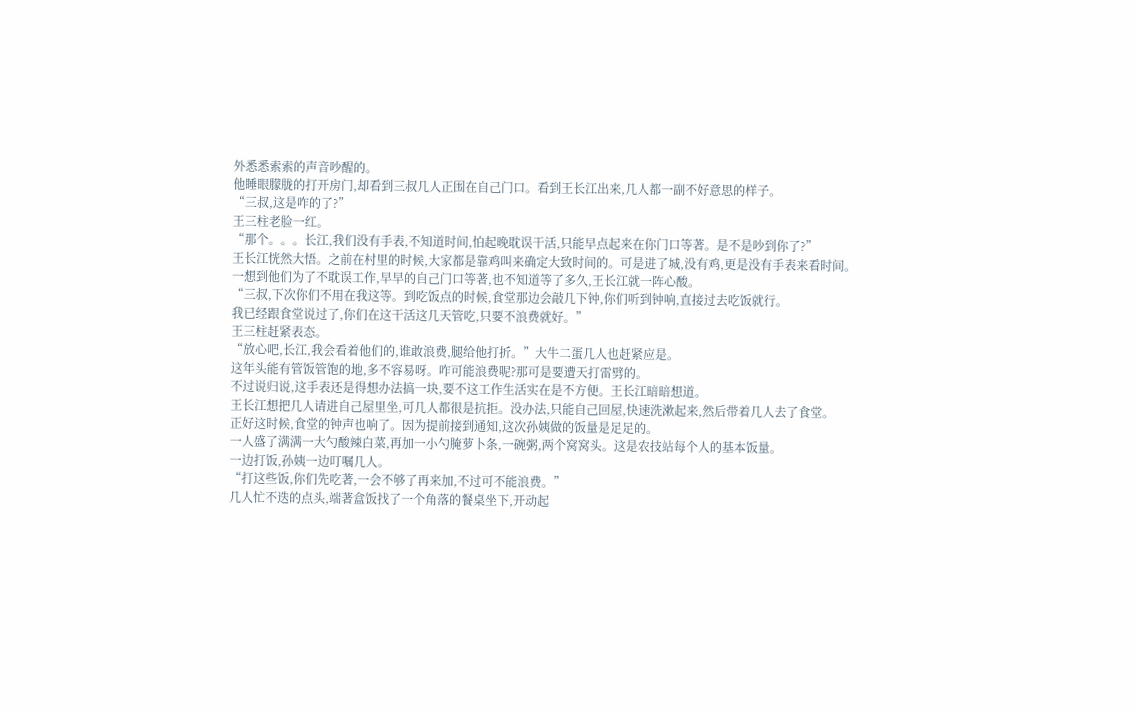外悉悉索索的声音吵醒的。
他睡眼朦胧的打开房门,却看到三叔几人正围在自己门口。看到王长江出来,几人都一副不好意思的样子。
“三叔,这是咋的了?”
王三柱老脸一红。
“那个。。。长江,我们没有手表,不知道时间,怕起晚耽误干活,只能早点起来在你门口等著。是不是吵到你了?”
王长江恍然大悟。之前在村里的时候,大家都是靠鸡叫来确定大致时间的。可是进了城,没有鸡,更是没有手表来看时间。
一想到他们为了不耽误工作,早早的自己门口等著,也不知道等了多久,王长江就一阵心酸。
“三叔,下次你们不用在我这等。到吃饭点的时候,食堂那边会敲几下钟,你们听到钟响,直接过去吃饭就行。
我已经跟食堂说过了,你们在这干活这几天管吃,只要不浪费就好。”
王三柱赶紧表态。
“放心吧,长江,我会看着他们的,谁敢浪费,腿给他打折。”大牛二蛋几人也赶紧应是。
这年头能有管饭管饱的地,多不容易呀。咋可能浪费呢?那可是要遭天打雷劈的。
不过说归说,这手表还是得想办法搞一块,要不这工作生活实在是不方便。王长江暗暗想道。
王长江想把几人请进自己屋里坐,可几人都很是抗拒。没办法,只能自己回屋,快速洗漱起来,然后带着几人去了食堂。
正好这时候,食堂的钟声也响了。因为提前接到通知,这次孙姨做的饭量是足足的。
一人盛了满满一大勺酸辣白菜,再加一小勺腌萝卜条,一碗粥,两个窝窝头。这是农技站每个人的基本饭量。
一边打饭,孙姨一边叮嘱几人。
“打这些饭,你们先吃著,一会不够了再来加,不过可不能浪费。”
几人忙不迭的点头,端著盒饭找了一个角落的餐桌坐下,开动起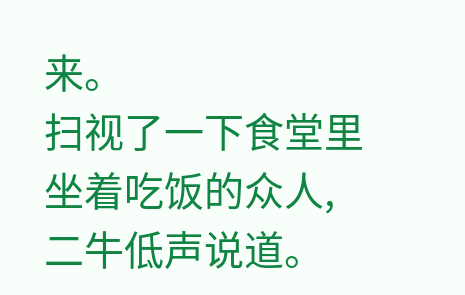来。
扫视了一下食堂里坐着吃饭的众人,二牛低声说道。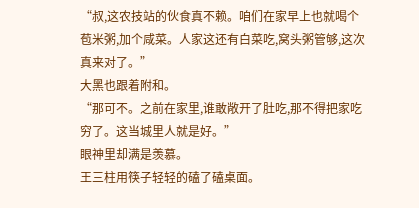“叔,这农技站的伙食真不赖。咱们在家早上也就喝个苞米粥,加个咸菜。人家这还有白菜吃,窝头粥管够,这次真来对了。”
大黑也跟着附和。
“那可不。之前在家里,谁敢敞开了肚吃,那不得把家吃穷了。这当城里人就是好。”
眼神里却满是羡慕。
王三柱用筷子轻轻的磕了磕桌面。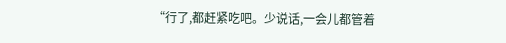“行了,都赶紧吃吧。少说话,一会儿都管着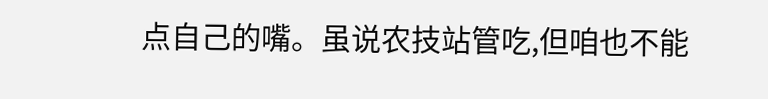点自己的嘴。虽说农技站管吃,但咱也不能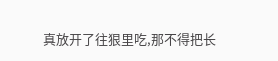真放开了往狠里吃,那不得把长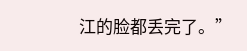江的脸都丢完了。”